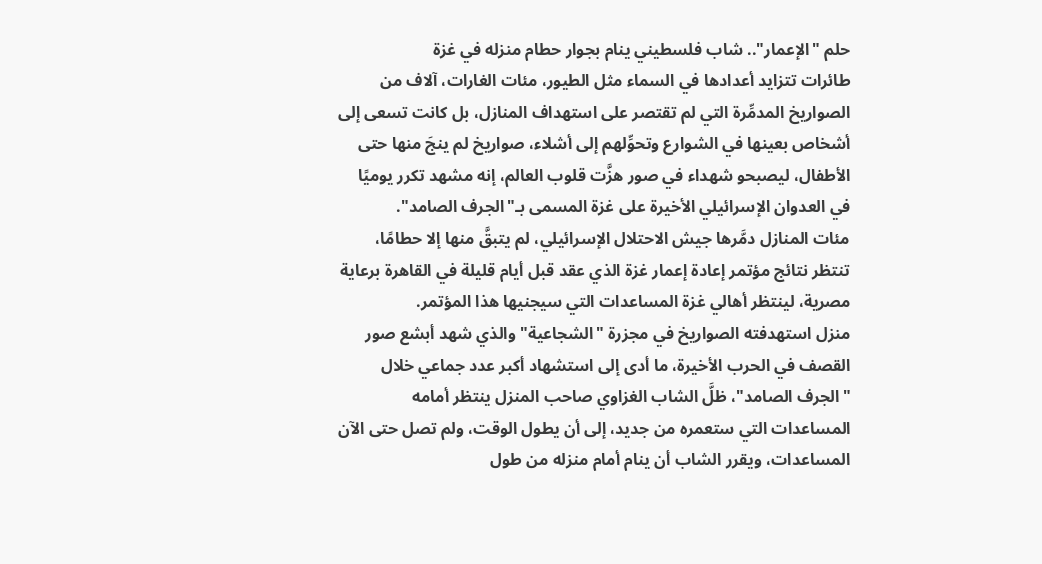حلم "الإعمار".. شاب فلسطيني ينام بجوار حطام منزله في غزة
طائرات تتزايد أعدادها في السماء مثل الطيور، مئات الغارات، آلاف من الصواريخ المدمِّرة التي لم تقتصر على استهداف المنازل، بل كانت تسعى إلى أشخاص بعينها في الشوارع وتحوِّلهم إلى أشلاء، صواريخ لم ينجَ منها حتى الأطفال، ليصبحو شهداء في صور هزَّت قلوب العالم، إنه مشهد تكرر يوميًا في العدوان الإسرائيلي الأخيرة على غزة المسمى بـ"الجرف الصامد".
مئات المنازل دمَّرها جيش الاحتلال الإسرائيلي، لم يتبقَّ منها إلا حطامًا، تنتظر نتائج مؤتمر إعادة إعمار غزة الذي عقد قبل أيام قليلة في القاهرة برعاية مصرية، لينتظر أهالي غزة المساعدات التي سيجنيها هذا المؤتمر.
منزل استهدفته الصواريخ في مجزرة "الشجاعية" والذي شهد أبشع صور القصف في الحرب الأخيرة، ما أدى إلى استشهاد أكبر عدد جماعي خلال "الجرف الصامد"، ظلَّ الشاب الغزاوي صاحب المنزل ينتظر أمامه المساعدات التي ستعمره من جديد، إلى أن يطول الوقت، ولم تصل حتى الآن المساعدات، ويقرر الشاب أن ينام أمام منزله من طول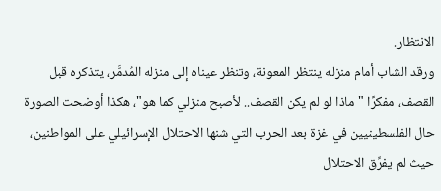الانتظار.
ورقد الشاب أمام منزله ينتظر المعونة، وتنظر عيناه إلى منزله المُدمَّر، يتذكره قبل القصف، مفكرًا "ماذا لو لم يكن القصف.. لأصبح منزلي كما هو"، هكذا أوضحت الصورة حال الفلسطينيين في غزة بعد الحرب التي شنها الاحتلال الإسرائيلي على المواطنين، حيث لم يفرِّق الاحتلال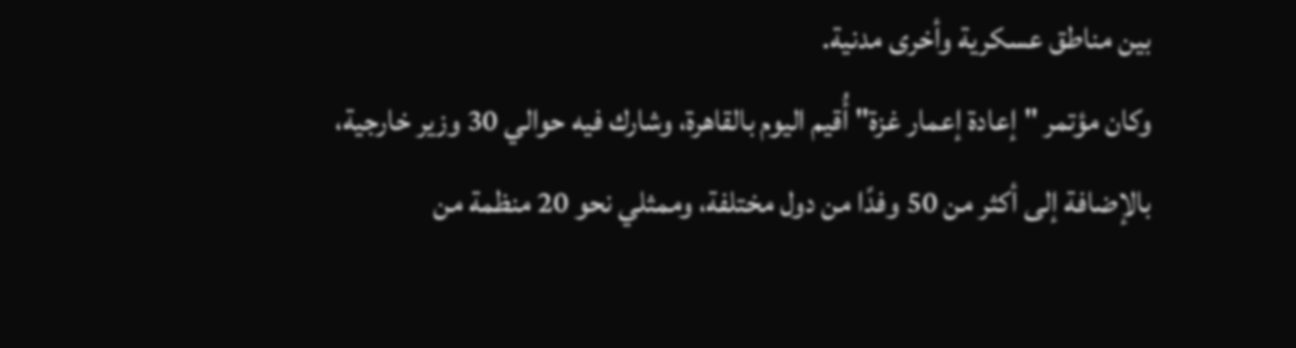بين مناطق عسكرية وأخرى مدنية.
وكان مؤتمر "إعادة إعمار غزة" أُقيم اليوم بالقاهرة، وشارك فيه حوالي 30 وزير خارجية، بالإضافة إلى أكثر من 50 وفدًا من دول مختلفة، وممثلي نحو 20 منظمة من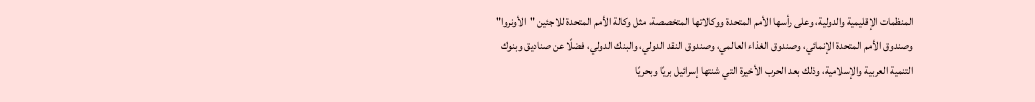المنظمات الإقليمية والدولية، وعلى رأسها الأمم المتحدة ووكالاتها المتخصصة، مثل وكالة الأمم المتحدة للاجئين "الأونروا" وصندوق الأمم المتحدة الإنمائي، وصندوق الغذاء العالمي، وصندوق النقد الدولي، والبنك الدولي، فضلًا عن صناديق وبنوك التنمية العربية والإسلامية، وذلك بعد الحرب الأخيرة التي شنتها إسرائيل بريًا وبحريًا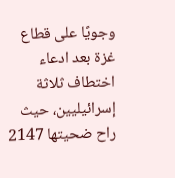وجويًا على قطاع غزة بعد ادعاء اختطاف ثلاثة إسرائيليين، حيث راح ضحيتها 2147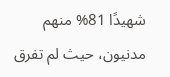شهيدًا 81% منهم مدنيون، حيث لم تفرق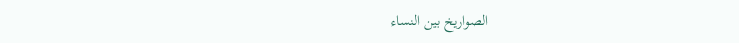الصواريخ بين النساء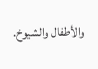والأطفال والشيوخ.